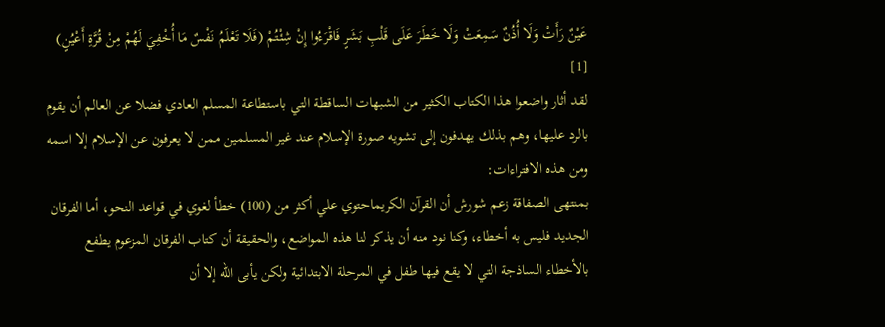عَيْنٌ رَأَتْ وَلَا أُذُنٌ سَمِعَتْ وَلَا خَطَرَ عَلَى قَلْبِ بَشَرٍ فَاقْرَءُوا إِنْ شِئْتُمْ (فَلَا تَعْلَمُ نَفْسٌ مَا أُخْفِيَ لَهُمْ مِنْ قُرَّةِ أَعْيُنٍ) [1]
لقد أثار واضعوا هذا الكتاب الكثير من الشبهات الساقطة التي باستطاعة المسلم العادي فضلا عن العالم أن يقوم بالرد عليها، وهم بذلك يهدفون إلى تشويه صورة الإسلام عند غير المسلمين ممن لا يعرفون عن الإسلام إلا اسمه ومن هذه الافتراءات:
بمنتهى الصفاقة زعم شورش أن القرآن الكريماحتوي علي أكثر من (100) خطأ لغوي في قواعد النحو، أما الفرقان الجديد فليس به أخطاء، وكنا نود منه أن يذكر لنا هذه المواضع، والحقيقة أن كتاب الفرقان المزعوم يطفع بالأخطاء الساذجة التي لا يقع فيها طفل في المرحلة الابتدائية ولكن يأبى الله إلا أن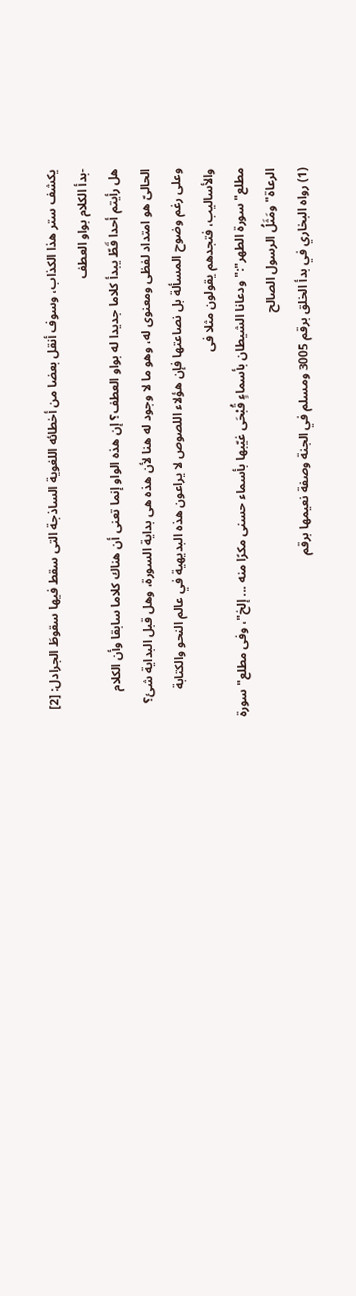يكشف ستر هذا الكذاب، وسوف أنقل بعضا من أخطائه اللغوية الساذجة التى سقط فيها سقوطَ الجرادل: [2]
-بدأ الكلام بواو العطف
هل رأيتم أحدا قَطّ يبدأ كلاما جديدا له بواو العطف؟ إن هذه الواو إنما تعنى أن هناك كلاما سابقا وأن الكلام الحالىّ هو امتداد لفظى ومعنوى له، وهو ما لا وجود له هنا لأن هذه هى بداية السورة، وهل قبل البداية شئ؟ وعلى رغم وضوح المسألة بل نصاعتها فإن هؤلاء اللصوص لا يراعون هذه البديهية في عالم النحو والكتابة والأساليب، فتجدهم يقولون مثلا فى
مطلع"سورة الطهر":"ودعانا الشيطان بأسماءٍ قُبْحَى غيّبها بأسماء حسنى مكرًا منه ... إلخ"، وفى مطلع"سورة الرعاة"ومَثَلُ الرسول الصالح
(1) رواه البخاري في بدأ الخلق برقم 3005 ومسلم في الجنة وصفة نعيمها برقم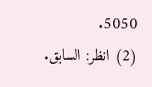5050.
(2) انظر: السابق.